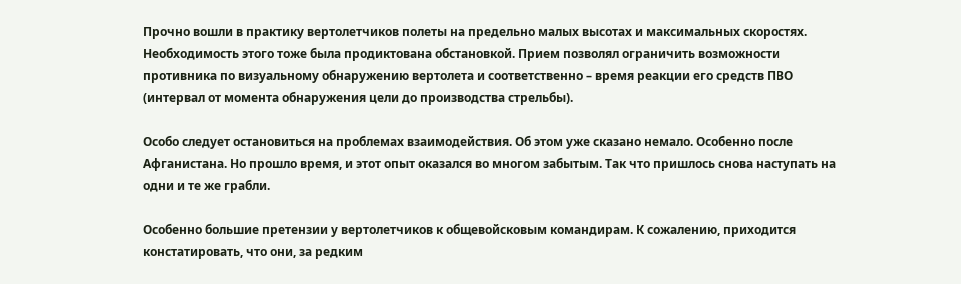Прочно вошли в практику вертолетчиков полеты на предельно малых высотах и максимальных скоростях. Необходимость этого тоже была продиктована обстановкой. Прием позволял ограничить возможности противника по визуальному обнаружению вертолета и соответственно – время реакции его средств ПВО (интервал от момента обнаружения цели до производства стрельбы).

Особо следует остановиться на проблемах взаимодействия. Об этом уже сказано немало. Особенно после Афганистана. Но прошло время, и этот опыт оказался во многом забытым. Так что пришлось снова наступать на одни и те же грабли.

Особенно большие претензии у вертолетчиков к общевойсковым командирам. К сожалению, приходится констатировать, что они, за редким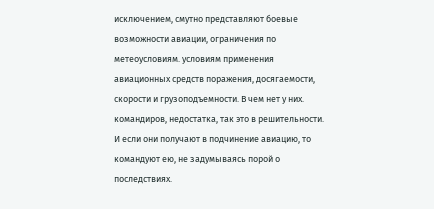исключением, смутно представляют боевые возможности авиации, ограничения по метеоусловиям. условиям применения авиационных средств поражения, досягаемости, скорости и грузоподъемности. В чем нет у них. командиров, недостатка, так это в решительности. И если они получают в подчинение авиацию, то командуют ею, не задумываясь порой о последствиях.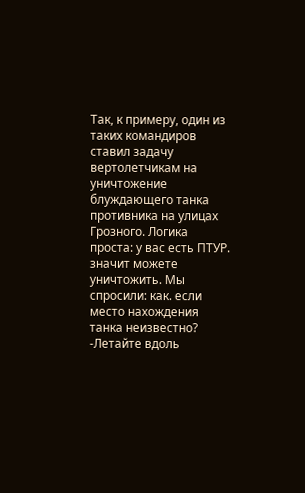Так, к примеру, один из таких командиров ставил задачу вертолетчикам на уничтожение блуждающего танка противника на улицах Грозного. Логика проста: у вас есть ПТУР. значит можете уничтожить. Мы спросили: как. если место нахождения танка неизвестно? -Летайте вдоль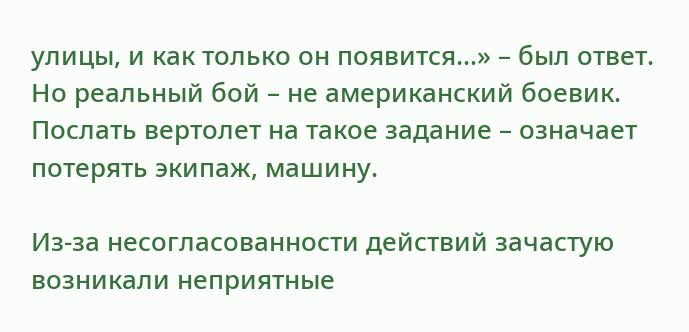улицы, и как только он появится…» – был ответ. Но реальный бой – не американский боевик. Послать вертолет на такое задание – означает потерять экипаж, машину.

Из-за несогласованности действий зачастую возникали неприятные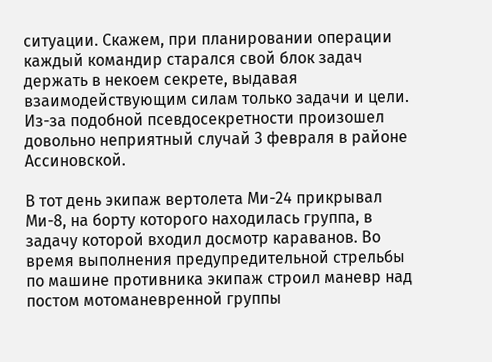ситуации. Скажем, при планировании операции каждый командир старался свой блок задач держать в некоем секрете, выдавая взаимодействующим силам только задачи и цели. Из-за подобной псевдосекретности произошел довольно неприятный случай 3 февраля в районе Ассиновской.

В тот день экипаж вертолета Ми-24 прикрывал Ми-8, на борту которого находилась группа, в задачу которой входил досмотр караванов. Во время выполнения предупредительной стрельбы по машине противника экипаж строил маневр над постом мотоманевренной группы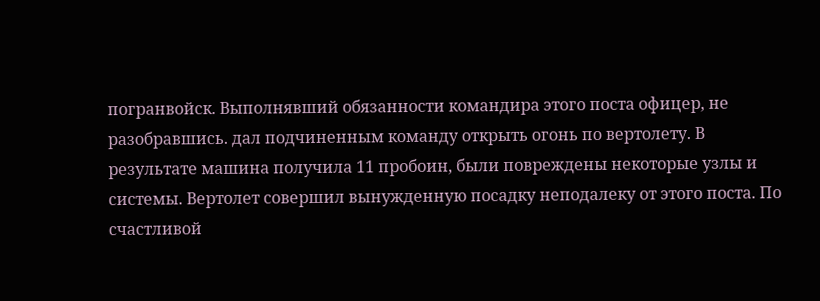погранвойск. Выполнявший обязанности командира этого поста офицер, не разобравшись. дал подчиненным команду открыть огонь по вертолету. В результате машина получила 11 пробоин, были повреждены некоторые узлы и системы. Вертолет совершил вынужденную посадку неподалеку от этого поста. По счастливой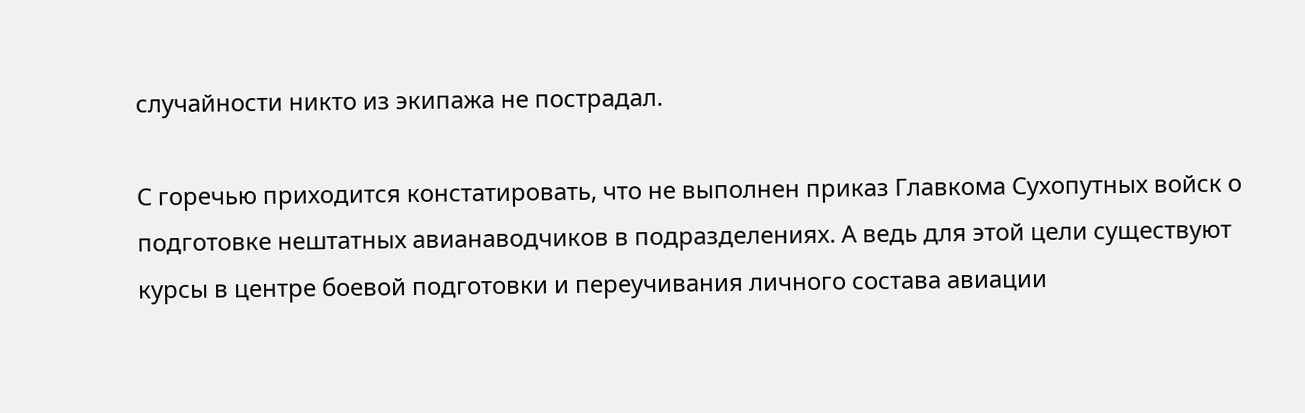случайности никто из экипажа не пострадал.

С горечью приходится констатировать, что не выполнен приказ Главкома Сухопутных войск о подготовке нештатных авианаводчиков в подразделениях. А ведь для этой цели существуют курсы в центре боевой подготовки и переучивания личного состава авиации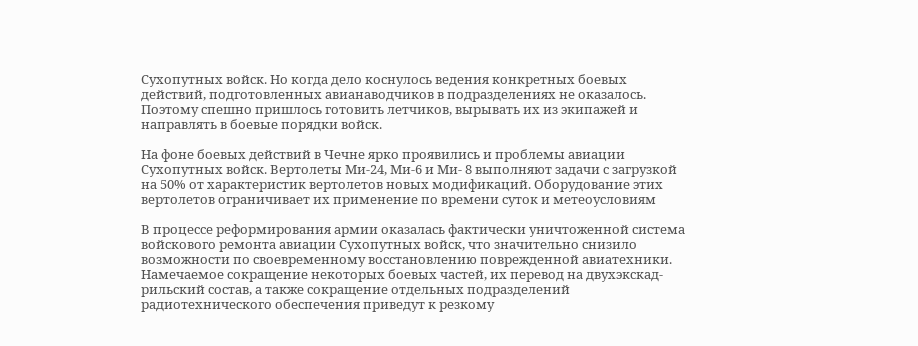Сухопутных войск. Но когда дело коснулось ведения конкретных боевых действий, подготовленных авианаводчиков в подразделениях не оказалось. Поэтому спешно пришлось готовить летчиков, вырывать их из экипажей и направлять в боевые порядки войск.

На фоне боевых действий в Чечне ярко проявились и проблемы авиации Сухопутных войск. Вертолеты Ми-24, Ми-6 и Ми- 8 выполняют задачи с загрузкой на 50% от характеристик вертолетов новых модификаций. Оборудование этих вертолетов ограничивает их применение по времени суток и метеоусловиям

В процессе реформирования армии оказалась фактически уничтоженной система войскового ремонта авиации Сухопутных войск, что значительно снизило возможности по своевременному восстановлению поврежденной авиатехники. Намечаемое сокращение некоторых боевых частей, их перевод на двухэкскад- рильский состав, а также сокращение отдельных подразделений радиотехнического обеспечения приведут к резкому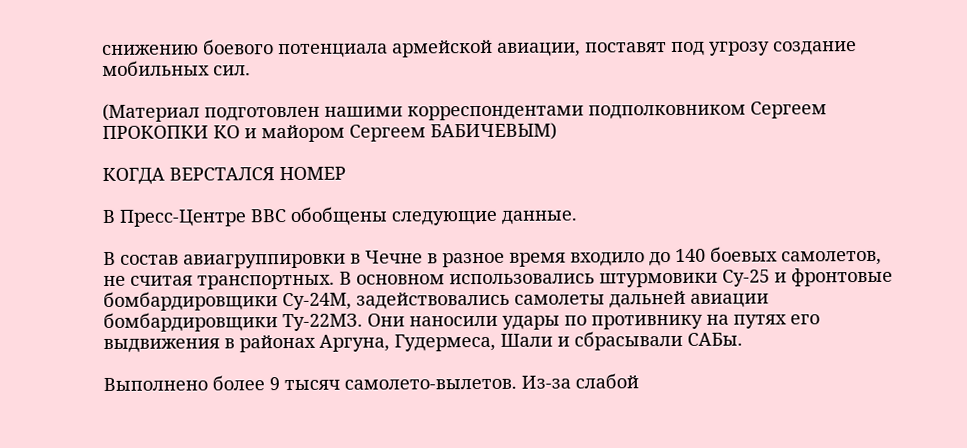снижению боевого потенциала армейской авиации, поставят под угрозу создание мобильных сил.

(Материал подготовлен нашими корреспондентами подполковником Сергеем ПРОКОПКИ КО и майором Сергеем БАБИЧЕВЫМ)

КОГДА ВЕРСТАЛСЯ НОМЕР

В Пресс-Центре ВВС обобщены следующие данные.

В состав авиагруппировки в Чечне в разное время входило до 140 боевых самолетов, не считая транспортных. В основном использовались штурмовики Су-25 и фронтовые бомбардировщики Су-24М, задействовались самолеты дальней авиации бомбардировщики Ту-22МЗ. Они наносили удары по противнику на путях его выдвижения в районах Аргуна, Гудермеса, Шали и сбрасывали САБы.

Выполнено более 9 тысяч самолето-вылетов. Из-за слабой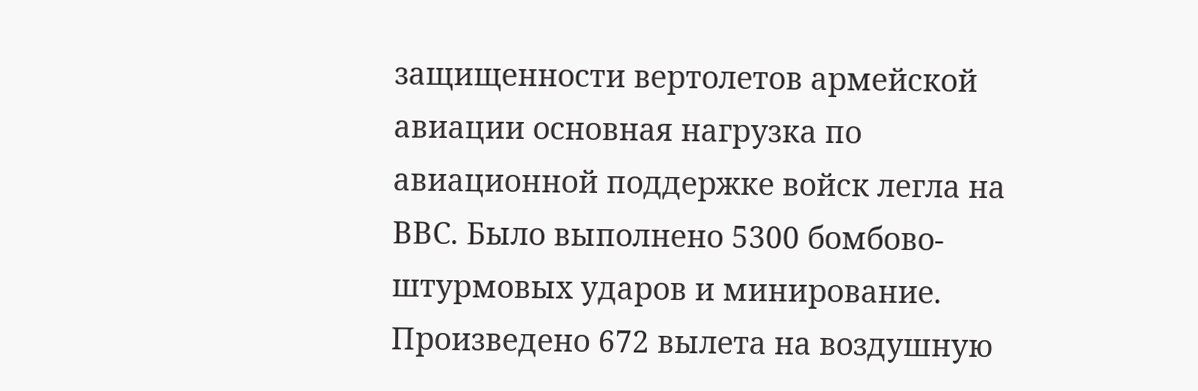защищенности вертолетов армейской авиации основная нагрузка по авиационной поддержке войск легла на ВВС. Было выполнено 5300 бомбово-штурмовых ударов и минирование. Произведено 672 вылета на воздушную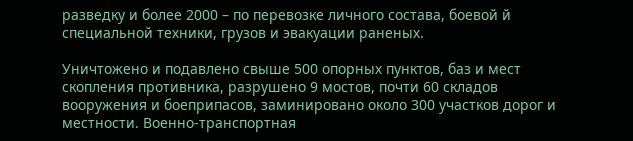разведку и более 2000 – по перевозке личного состава, боевой й специальной техники, грузов и эвакуации раненых.

Уничтожено и подавлено свыше 500 опорных пунктов, баз и мест скопления противника, разрушено 9 мостов, почти 60 складов вооружения и боеприпасов, заминировано около 300 участков дорог и местности. Военно-транспортная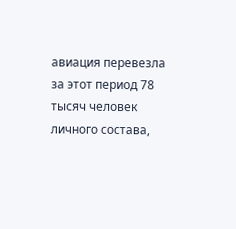авиация перевезла за этот период 78 тысяч человек личного состава,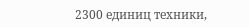2300 единиц техники,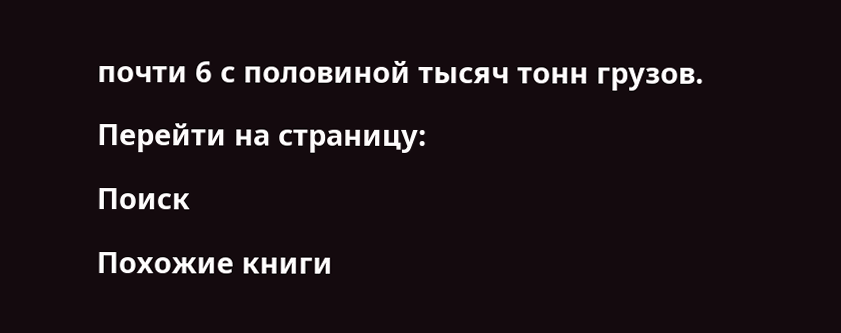почти 6 с половиной тысяч тонн грузов.

Перейти на страницу:

Поиск

Похожие книги